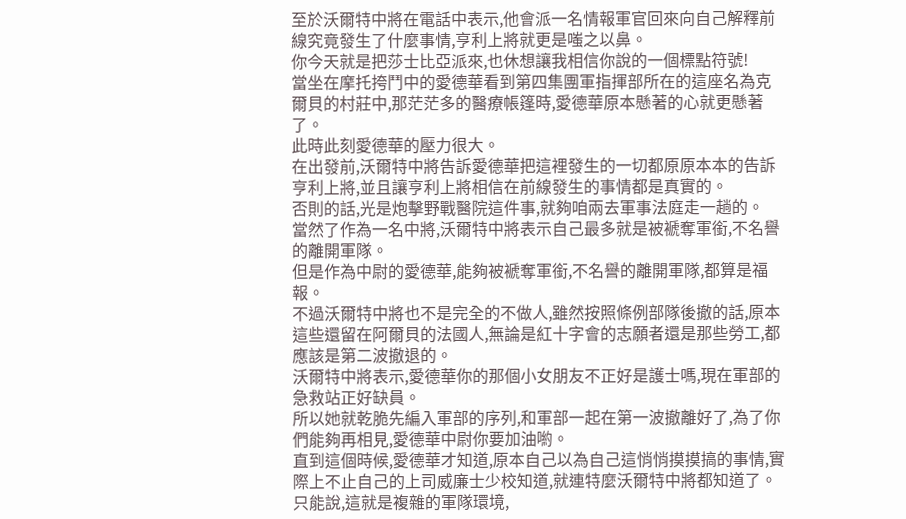至於沃爾特中將在電話中表示,他會派一名情報軍官回來向自己解釋前線究竟發生了什麼事情,亨利上將就更是嗤之以鼻。
你今天就是把莎士比亞派來,也休想讓我相信你說的一個標點符號!
當坐在摩托挎鬥中的愛德華看到第四集團軍指揮部所在的這座名為克爾貝的村莊中,那茫茫多的醫療帳篷時,愛德華原本懸著的心就更懸著了。
此時此刻愛德華的壓力很大。
在出發前,沃爾特中將告訴愛德華把這裡發生的一切都原原本本的告訴亨利上將,並且讓亨利上將相信在前線發生的事情都是真實的。
否則的話,光是炮擊野戰醫院這件事,就夠咱兩去軍事法庭走一趟的。
當然了作為一名中將,沃爾特中將表示自己最多就是被褫奪軍銜,不名譽的離開軍隊。
但是作為中尉的愛德華,能夠被褫奪軍銜,不名譽的離開軍隊,都算是福報。
不過沃爾特中將也不是完全的不做人,雖然按照條例部隊後撤的話,原本這些還留在阿爾貝的法國人,無論是紅十字會的志願者還是那些勞工,都應該是第二波撤退的。
沃爾特中將表示,愛德華你的那個小女朋友不正好是護士嗎,現在軍部的急救站正好缺員。
所以她就乾脆先編入軍部的序列,和軍部一起在第一波撤離好了,為了你們能夠再相見,愛德華中尉你要加油喲。
直到這個時候,愛德華才知道,原本自己以為自己這悄悄摸摸搞的事情,實際上不止自己的上司威廉士少校知道,就連特麼沃爾特中將都知道了。
只能說,這就是複雜的軍隊環境,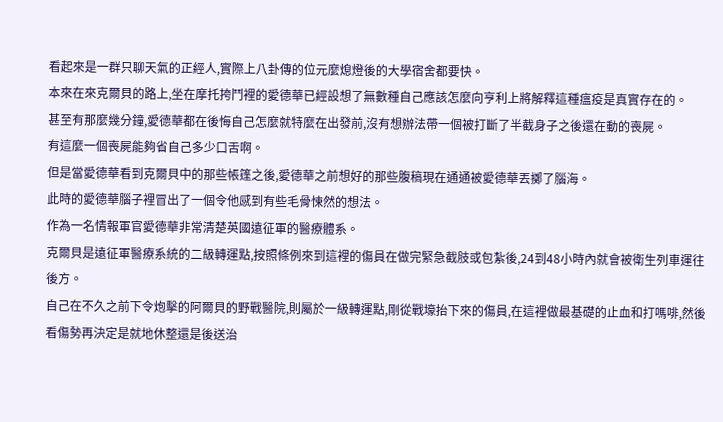看起來是一群只聊天氣的正經人,實際上八卦傳的位元麼熄燈後的大學宿舍都要快。
本來在來克爾貝的路上,坐在摩托挎鬥裡的愛德華已經設想了無數種自己應該怎麼向亨利上將解釋這種瘟疫是真實存在的。
甚至有那麼幾分鐘,愛德華都在後悔自己怎麼就特麼在出發前,沒有想辦法帶一個被打斷了半截身子之後還在動的喪屍。
有這麼一個喪屍能夠省自己多少口舌啊。
但是當愛德華看到克爾貝中的那些帳篷之後,愛德華之前想好的那些腹稿現在通通被愛德華丟擲了腦海。
此時的愛德華腦子裡冒出了一個令他感到有些毛骨悚然的想法。
作為一名情報軍官愛德華非常清楚英國遠征軍的醫療體系。
克爾貝是遠征軍醫療系統的二級轉運點,按照條例來到這裡的傷員在做完緊急截肢或包紮後,24到48小時內就會被衛生列車運往後方。
自己在不久之前下令炮擊的阿爾貝的野戰醫院,則屬於一級轉運點,剛從戰壕抬下來的傷員,在這裡做最基礎的止血和打嗎啡,然後看傷勢再決定是就地休整還是後送治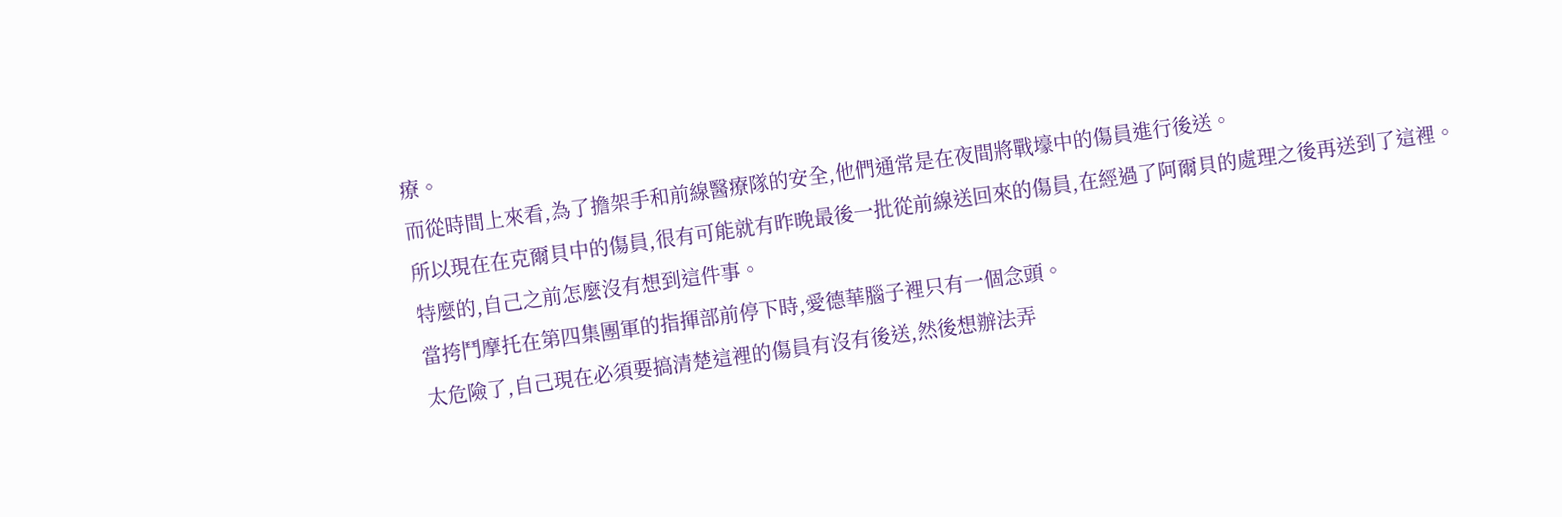療。
而從時間上來看,為了擔架手和前線醫療隊的安全,他們通常是在夜間將戰壕中的傷員進行後送。
所以現在在克爾貝中的傷員,很有可能就有昨晚最後一批從前線送回來的傷員,在經過了阿爾貝的處理之後再送到了這裡。
特麼的,自己之前怎麼沒有想到這件事。
當挎鬥摩托在第四集團軍的指揮部前停下時,愛德華腦子裡只有一個念頭。
太危險了,自己現在必須要搞清楚這裡的傷員有沒有後送,然後想辦法弄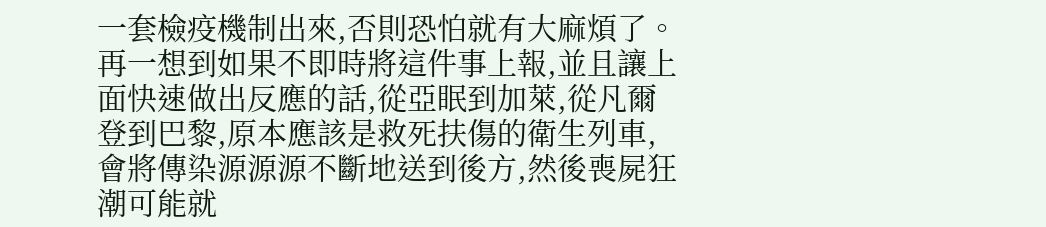一套檢疫機制出來,否則恐怕就有大麻煩了。
再一想到如果不即時將這件事上報,並且讓上面快速做出反應的話,從亞眠到加萊,從凡爾登到巴黎,原本應該是救死扶傷的衛生列車,會將傳染源源源不斷地送到後方,然後喪屍狂潮可能就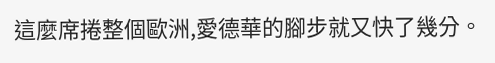這麼席捲整個歐洲,愛德華的腳步就又快了幾分。